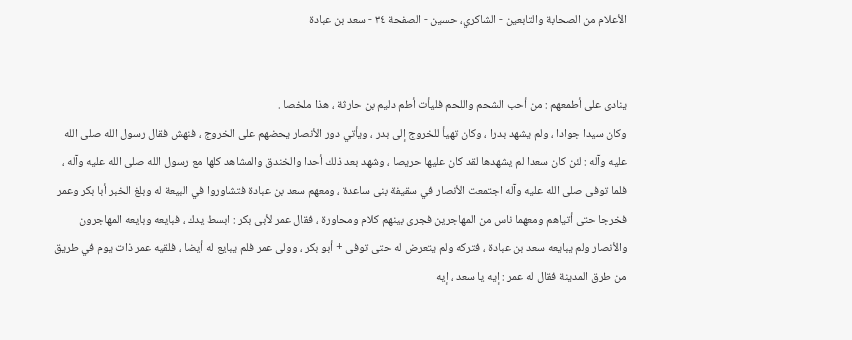الأعلام من الصحابة والتابعين - الشاكري، حسين - الصفحة ٣٤ - سعد بن عبادة


ينادى على أطمعهم : من أحب الشحم واللحم فليأت أطم دليم بن حارثة ، هذا ملخصا .
وكان سيدا جوادا ، ولم يشهد بدرا ، وكان تهيأ للخروج إلى بدر ، ويأتي دور الأنصار يحضهم على الخروج ، فنهش فقال رسول الله صلى الله عليه وآله : لئن كان سعدا لم يشهدها لقد كان عليها حريصا ، وشهد بعد ذلك أحدا والخندق والمشاهد كلها مع رسول الله صلى الله عليه وآله ، فلما توفى صلى الله عليه وآله اجتمعت الأنصار في سقيفة بنى ساعدة ، ومعهم سعد بن عبادة فتشاوروا في البيعة له وبلغ الخبر أبا بكر وعمر فخرجا حتى أتياهم ومعهما ناس من المهاجرين فجرى بينهم كلام ومحاورة ، فقال عمر لأبى بكر : ابسط يدك ، فبايعه وبايعه المهاجرون والأنصار ولم يبايعه سعد بن عبادة ، فتركه ولم يتعرض له حتى توفى + أبو بكر ، وولى عمر فلم يبايع له أيضا ، فلقيه عمر ذات يوم في طريق من طرق المدينة فقال له عمر : إيه يا سعد ، إيه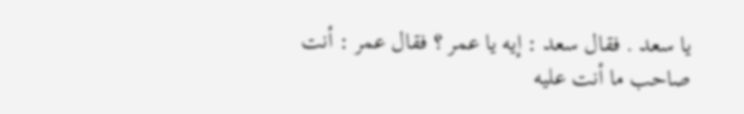يا سعد . فقال سعد : إيه يا عمر ؟ فقال عمر : أنت صاحب ما أنت عليه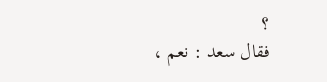؟
فقال سعد : نعم ،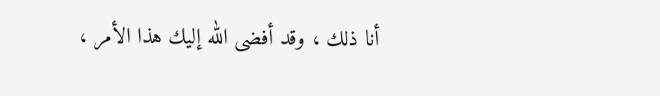أنا ذلك ، وقد أفضى الله إليك هذا الأمر ،